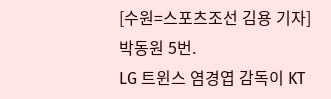[수원=스포츠조선 김용 기자] 박동원 5번.
LG 트윈스 염경엽 감독이 KT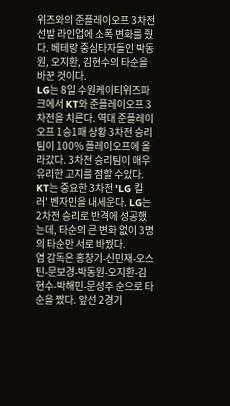위즈와의 준플레이오프 3차전 선발 라인업에 소폭 변화를 줬다. 베테랑 중심타자들인 박동원, 오지환, 김현수의 타순을 바꾼 것이다.
LG는 8일 수원케이티위즈파크에서 KT와 준플레이오프 3차전을 치른다. 역대 준플레이오프 1승1패 상황 3차전 승리팀이 100% 플레이오프에 올라갔다. 3차전 승리팀이 매우 유리한 고지를 점할 수있다.
KT는 중요한 3차전 'LG 킬러' 벤자민을 내세운다. LG는 2차전 승리로 반격에 성공했는데, 타순의 큰 변화 없이 3명의 타순만 서로 바꿨다.
염 감독은 홍창기-신민재-오스틴-문보경-박동원-오지환-김현수-박해민-문성주 순으로 타순을 짰다. 앞선 2경기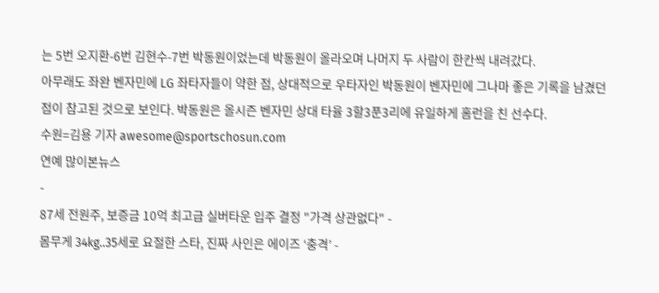는 5번 오지환-6번 김현수-7번 박동원이었는데 박동원이 올라오며 나머지 두 사람이 한칸씩 내려갔다.
아무래도 좌완 벤자민에 LG 좌타자들이 약한 점, 상대적으로 우타자인 박동원이 벤자민에 그나마 좋은 기록을 남겼던 점이 참고된 것으로 보인다. 박동원은 올시즌 벤자민 상대 타율 3할3푼3리에 유일하게 홈런을 친 선수다.
수원=김용 기자 awesome@sportschosun.com
연예 많이본뉴스
-
87세 전원주, 보증금 10억 최고급 실버타운 입주 결정 "가격 상관없다" -
몸무게 34kg..35세로 요절한 스타, 진짜 사인은 에이즈 ‘충격’ -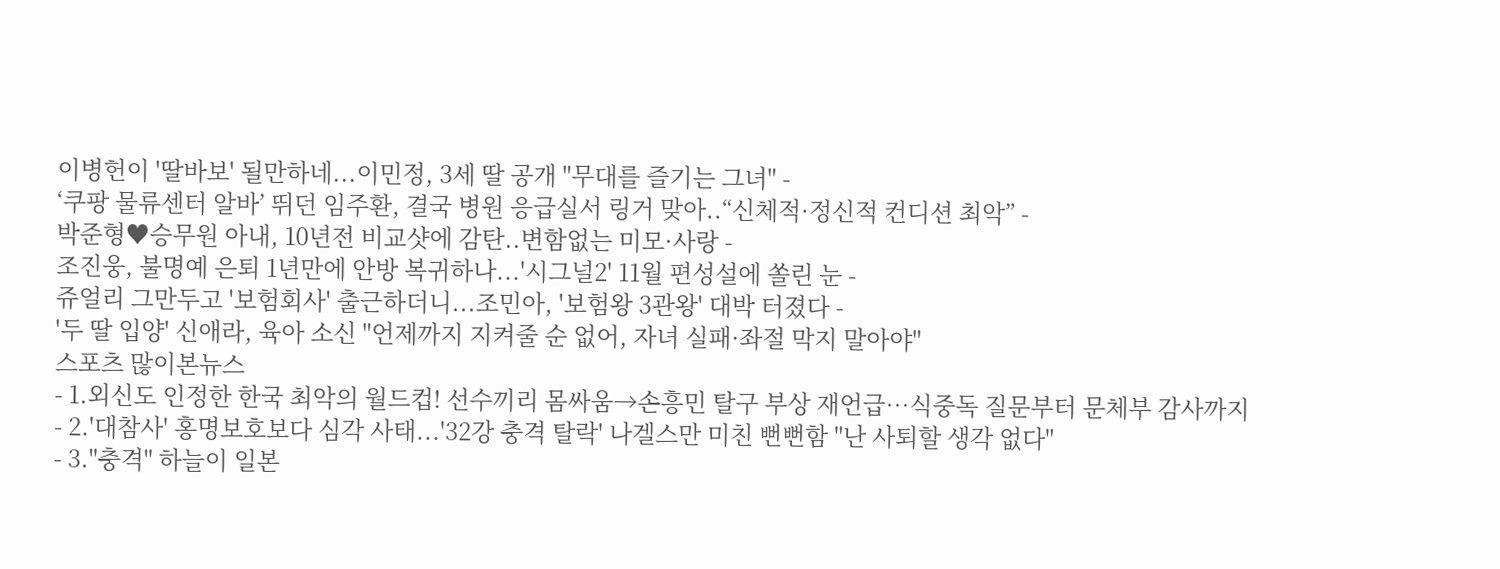이병헌이 '딸바보' 될만하네...이민정, 3세 딸 공개 "무대를 즐기는 그녀" -
‘쿠팡 물류센터 알바’ 뛰던 임주환, 결국 병원 응급실서 링거 맞아..“신체적·정신적 컨디션 최악” -
박준형♥승무원 아내, 10년전 비교샷에 감탄..변함없는 미모·사랑 -
조진웅, 불명예 은퇴 1년만에 안방 복귀하나...'시그널2' 11월 편성설에 쏠린 눈 -
쥬얼리 그만두고 '보험회사' 출근하더니...조민아, '보험왕 3관왕' 대박 터졌다 -
'두 딸 입양' 신애라, 육아 소신 "언제까지 지켜줄 순 없어, 자녀 실패·좌절 막지 말아야"
스포츠 많이본뉴스
- 1.외신도 인정한 한국 최악의 월드컵! 선수끼리 몸싸움→손흥민 탈구 부상 재언급…식중독 질문부터 문체부 감사까지
- 2.'대참사' 홍명보호보다 심각 사태...'32강 충격 탈락' 나겔스만 미친 뻔뻔함 "난 사퇴할 생각 없다"
- 3."충격" 하늘이 일본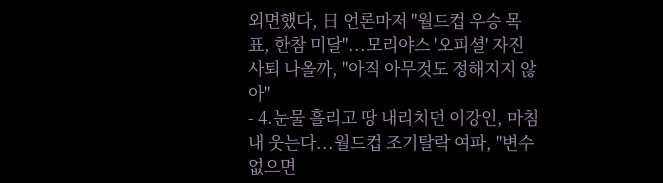외면했다, 日 언론마저 "월드컵 우승 목표, 한참 미달"...모리야스 '오피셜' 자진 사퇴 나올까, "아직 아무것도 정해지지 않아"
- 4.눈물 흘리고 땅 내리치던 이강인, 마침내 웃는다...월드컵 조기탈락 여파, "변수 없으면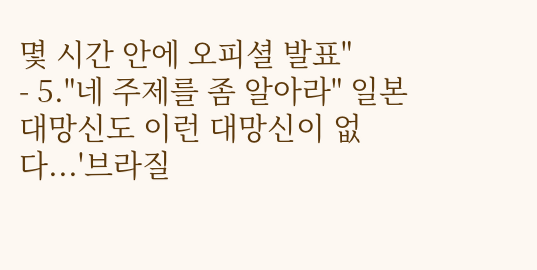몇 시간 안에 오피셜 발표"
- 5."네 주제를 좀 알아라" 일본 대망신도 이런 대망신이 없다...'브라질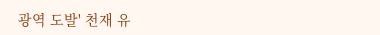광역 도발' 천재 유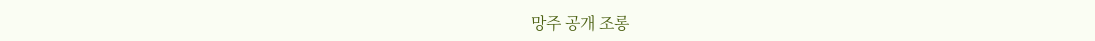망주 공개 조롱